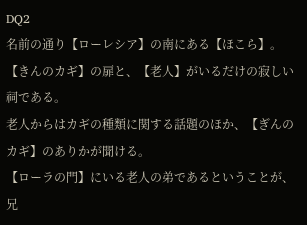DQ2
名前の通り【ローレシア】の南にある【ほこら】。
【きんのカギ】の扉と、【老人】がいるだけの寂しい祠である。
老人からはカギの種類に関する話題のほか、【ぎんのカギ】のありかが聞ける。
【ローラの門】にいる老人の弟であるということが、兄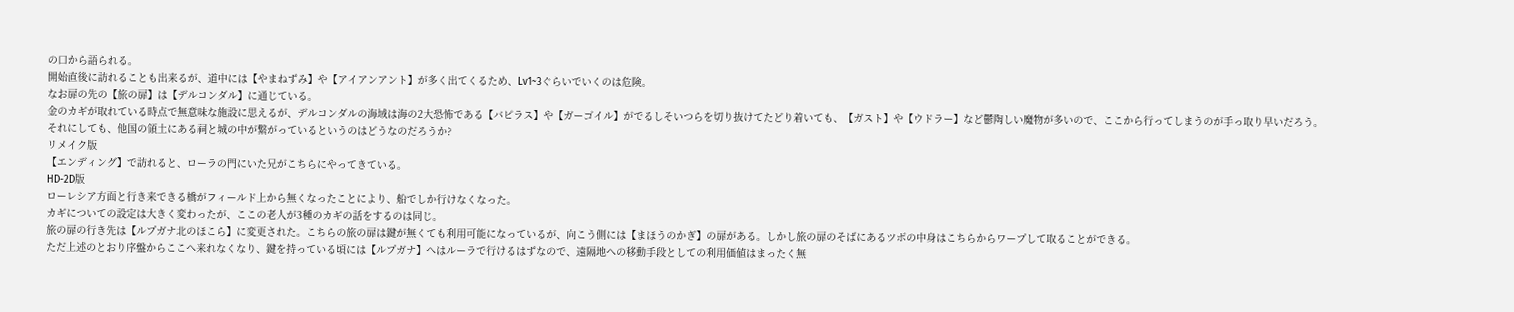の口から語られる。
開始直後に訪れることも出来るが、道中には【やまねずみ】や【アイアンアント】が多く出てくるため、Lv1~3ぐらいでいくのは危険。
なお扉の先の【旅の扉】は【デルコンダル】に通じている。
金のカギが取れている時点で無意味な施設に思えるが、デルコンダルの海域は海の2大恐怖である【バピラス】や【ガーゴイル】がでるしそいつらを切り抜けてたどり着いても、【ガスト】や【ウドラー】など鬱陶しい魔物が多いので、ここから行ってしまうのが手っ取り早いだろう。
それにしても、他国の領土にある祠と城の中が繋がっているというのはどうなのだろうか?
リメイク版
【エンディング】で訪れると、ローラの門にいた兄がこちらにやってきている。
HD-2D版
ローレシア方面と行き来できる橋がフィールド上から無くなったことにより、船でしか行けなくなった。
カギについての設定は大きく変わったが、ここの老人が3種のカギの話をするのは同じ。
旅の扉の行き先は【ルプガナ北のほこら】に変更された。こちらの旅の扉は鍵が無くても利用可能になっているが、向こう側には【まほうのかぎ】の扉がある。しかし旅の扉のそばにあるツボの中身はこちらからワープして取ることができる。
ただ上述のとおり序盤からここへ来れなくなり、鍵を持っている頃には【ルプガナ】へはルーラで行けるはずなので、遠隔地への移動手段としての利用価値はまったく無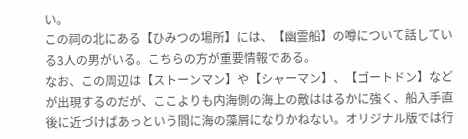い。
この祠の北にある【ひみつの場所】には、【幽霊船】の噂について話している3人の男がいる。こちらの方が重要情報である。
なお、この周辺は【ストーンマン】や【シャーマン】、【ゴートドン】などが出現するのだが、ここよりも内海側の海上の敵ははるかに強く、船入手直後に近づけばあっという間に海の藻屑になりかねない。オリジナル版では行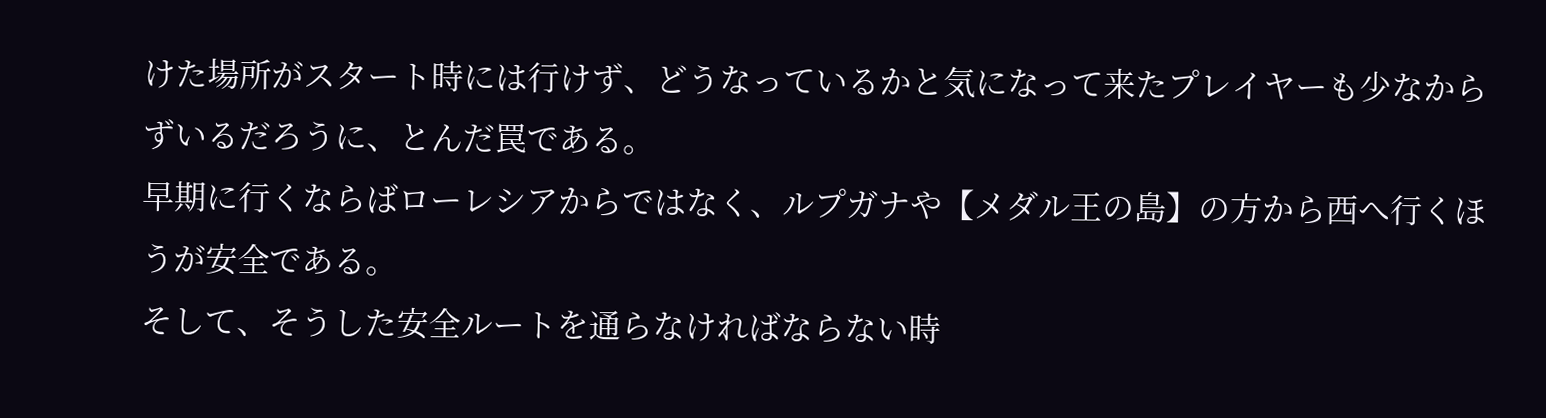けた場所がスタート時には行けず、どうなっているかと気になって来たプレイヤーも少なからずいるだろうに、とんだ罠である。
早期に行くならばローレシアからではなく、ルプガナや【メダル王の島】の方から西へ行くほうが安全である。
そして、そうした安全ルートを通らなければならない時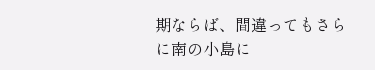期ならば、間違ってもさらに南の小島に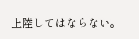上陸してはならない。